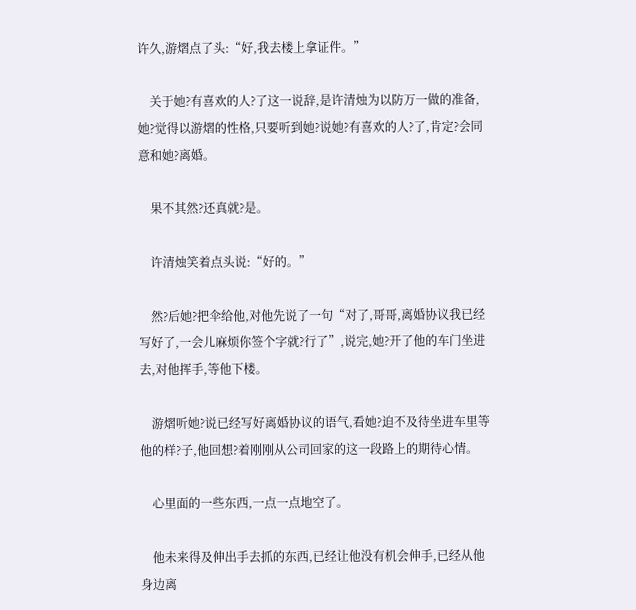许久,游熠点了头:“好,我去楼上拿证件。”

    关于她?有喜欢的人?了这一说辞,是许清烛为以防万一做的准备,她?觉得以游熠的性格,只要听到她?说她?有喜欢的人?了,肯定?会同意和她?离婚。

    果不其然?还真就?是。

    许清烛笑着点头说:“好的。”

    然?后她?把伞给他,对他先说了一句“对了,哥哥,离婚协议我已经写好了,一会儿麻烦你签个字就?行了”,说完,她?开了他的车门坐进去,对他挥手,等他下楼。

    游熠听她?说已经写好离婚协议的语气,看她?迫不及待坐进车里等他的样?子,他回想?着刚刚从公司回家的这一段路上的期待心情。

    心里面的一些东西,一点一点地空了。

    他未来得及伸出手去抓的东西,已经让他没有机会伸手,已经从他身边离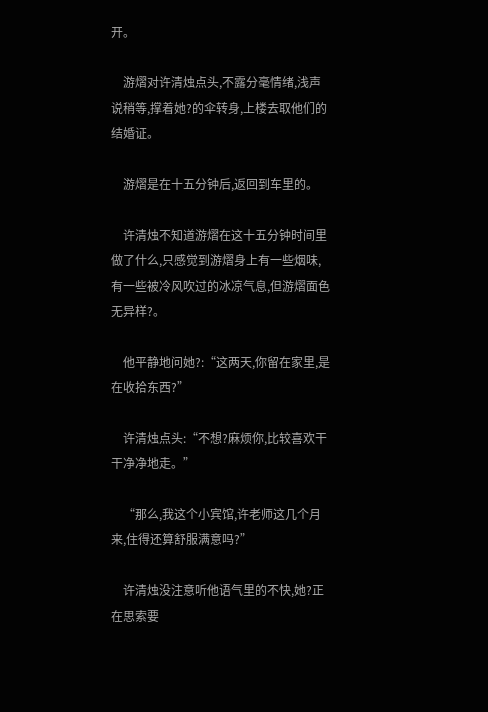开。

    游熠对许清烛点头,不露分毫情绪,浅声说稍等,撑着她?的伞转身,上楼去取他们的结婚证。

    游熠是在十五分钟后,返回到车里的。

    许清烛不知道游熠在这十五分钟时间里做了什么,只感觉到游熠身上有一些烟味,有一些被冷风吹过的冰凉气息,但游熠面色无异样?。

    他平静地问她?:“这两天,你留在家里,是在收拾东西?”

    许清烛点头:“不想?麻烦你,比较喜欢干干净净地走。”

    “那么,我这个小宾馆,许老师这几个月来,住得还算舒服满意吗?”

    许清烛没注意听他语气里的不快,她?正在思索要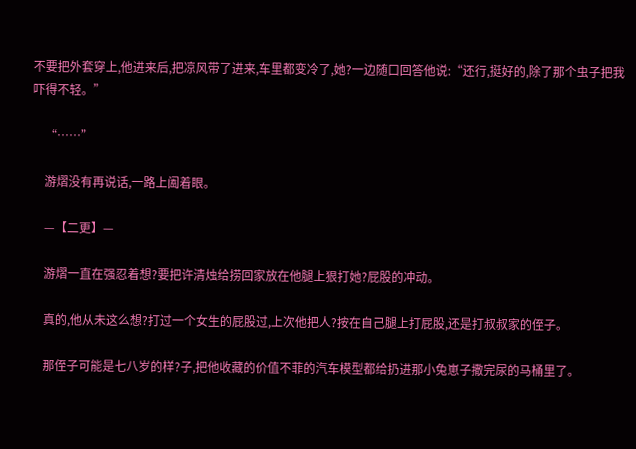不要把外套穿上,他进来后,把凉风带了进来,车里都变冷了,她?一边随口回答他说:“还行,挺好的,除了那个虫子把我吓得不轻。”

    “……”

    游熠没有再说话,一路上阖着眼。

    —【二更】—

    游熠一直在强忍着想?要把许清烛给捞回家放在他腿上狠打她?屁股的冲动。

    真的,他从未这么想?打过一个女生的屁股过,上次他把人?按在自己腿上打屁股,还是打叔叔家的侄子。

    那侄子可能是七八岁的样?子,把他收藏的价值不菲的汽车模型都给扔进那小兔崽子撒完尿的马桶里了。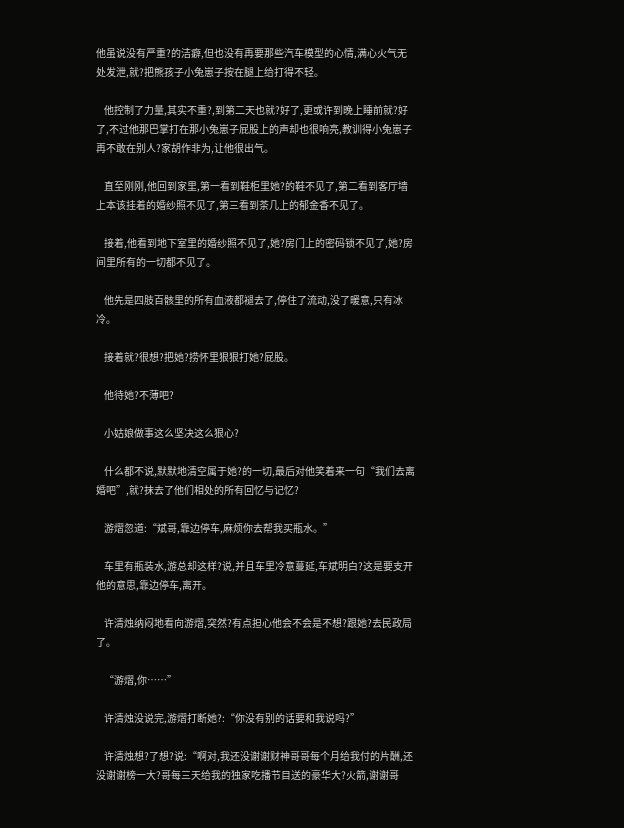他虽说没有严重?的洁癖,但也没有再要那些汽车模型的心情,满心火气无处发泄,就?把熊孩子小兔崽子按在腿上给打得不轻。

    他控制了力量,其实不重?,到第二天也就?好了,更或许到晚上睡前就?好了,不过他那巴掌打在那小兔崽子屁股上的声却也很响亮,教训得小兔崽子再不敢在别人?家胡作非为,让他很出气。

    直至刚刚,他回到家里,第一看到鞋柜里她?的鞋不见了,第二看到客厅墙上本该挂着的婚纱照不见了,第三看到茶几上的郁金香不见了。

    接着,他看到地下室里的婚纱照不见了,她?房门上的密码锁不见了,她?房间里所有的一切都不见了。

    他先是四肢百骸里的所有血液都褪去了,停住了流动,没了暖意,只有冰冷。

    接着就?很想?把她?捞怀里狠狠打她?屁股。

    他待她?不薄吧?

    小姑娘做事这么坚决这么狠心?

    什么都不说,默默地清空属于她?的一切,最后对他笑着来一句“我们去离婚吧”,就?抹去了他们相处的所有回忆与记忆?

    游熠忽道:“斌哥,靠边停车,麻烦你去帮我买瓶水。”

    车里有瓶装水,游总却这样?说,并且车里冷意蔓延,车斌明白?这是要支开他的意思,靠边停车,离开。

    许清烛纳闷地看向游熠,突然?有点担心他会不会是不想?跟她?去民政局了。

    “游熠,你……”

    许清烛没说完,游熠打断她?:“你没有别的话要和我说吗?”

    许清烛想?了想?说:“啊对,我还没谢谢财神哥哥每个月给我付的片酬,还没谢谢榜一大?哥每三天给我的独家吃播节目送的豪华大?火箭,谢谢哥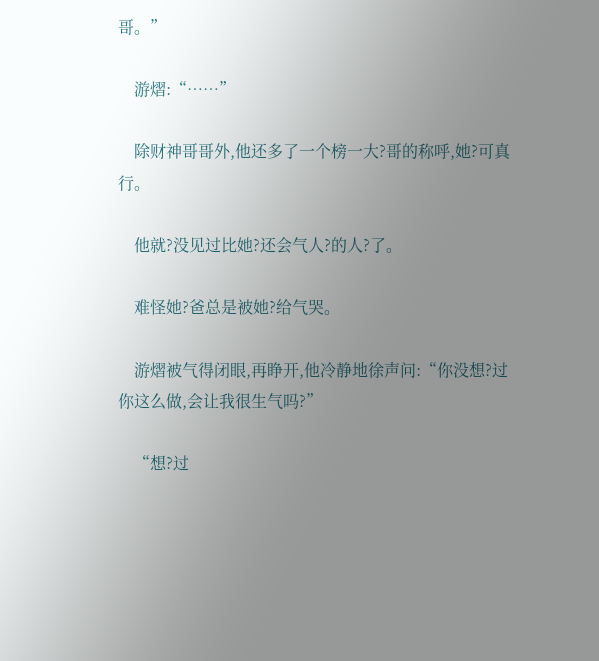哥。”

    游熠:“……”

    除财神哥哥外,他还多了一个榜一大?哥的称呼,她?可真行。

    他就?没见过比她?还会气人?的人?了。

    难怪她?爸总是被她?给气哭。

    游熠被气得闭眼,再睁开,他冷静地徐声问:“你没想?过你这么做,会让我很生气吗?”

    “想?过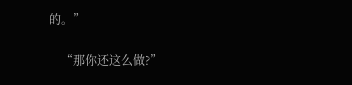的。”

    “那你还这么做?”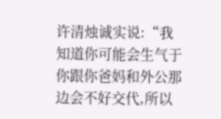许清烛诚实说:“我知道你可能会生气于你跟你爸妈和外公那边会不好交代,所以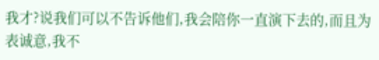我才?说我们可以不告诉他们,我会陪你一直演下去的,而且为表诚意,我不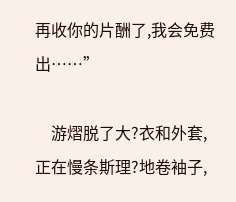再收你的片酬了,我会免费出……”

    游熠脱了大?衣和外套,正在慢条斯理?地卷袖子,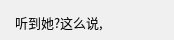听到她?这么说,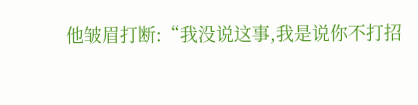他皱眉打断:“我没说这事,我是说你不打招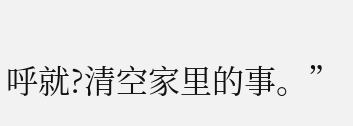呼就?清空家里的事。”